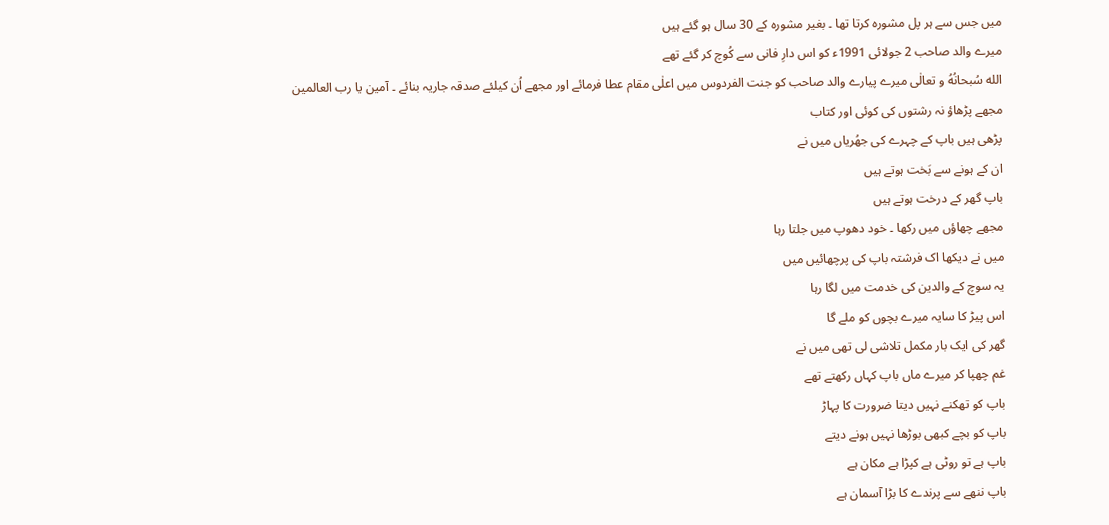میں جس سے ہر پل مشورہ کرتا تھا ۔ بغیر مشورہ کے 30 سال ہو گئے ہیں
میرے والد صاحب 2 جولائی 1991ء کو اس دارِ فانی سے کُوچ کر گئے تھے
الله سُبحانُهُ و تعالٰی میرے پیارے والد صاحب کو جنت الفردوس میں اعلٰی مقام عطا فرمائے اور مجھے اُن کیلئے صدقہ جاریہ بنائے ۔ آمین یا رب العالمین
مجھے پڑھاؤ نہ رشتوں کی کوئی اور کتاب
پڑھی ہیں باپ کے چہرے کی جھُریاں میں نے
ان کے ہونے سے بَخت ہوتے ہیں
باپ گھر کے درخت ہوتے ہیں
مجھے چھاؤں میں رکھا ۔ خود دھوپ میں جلتا رہا
میں نے دیکھا اک فرشتہ باپ کی پرچھائیں میں
یہ سوچ کے والدین کی خدمت میں لگا رہا
اس پیڑ کا سایہ میرے بچوں کو ملے گا
گھر کی ایک بار مکمل تلاشی لی تھی میں نے
غم چھپا کر میرے ماں باپ کہاں رکھتے تھے
باپ کو تھکنے نہیں دیتا ضرورت کا پہاڑ
باپ کو بچے کبھی بوڑھا نہیں ہونے دیتے
باپ ہے تو روٹی ہے کپڑا ہے مکان ہے
باپ ننھے سے پرندے کا بڑا آسمان ہے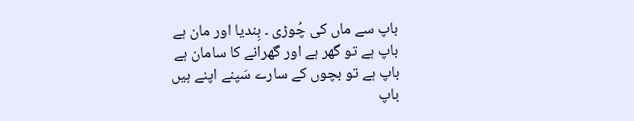باپ سے ماں کی چُوڑی ۔ بِندیا اور مان ہے
باپ ہے تو گھر ہے اور گھرانے کا سامان ہے
باپ ہے تو بچوں کے سارے سَپنے اپنے ہیں
باپ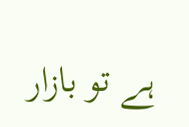ہے تو بازار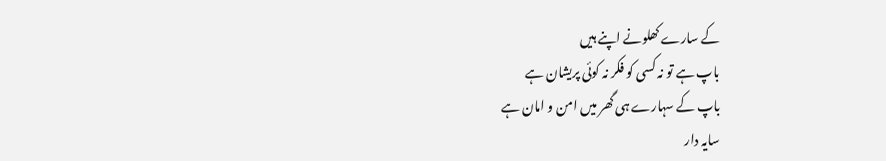کے سارے کھلونے اپنے ہیں
باپ ہے تو نہ کسی کو فکر نہ کوئی پریشان ہے
باپ کے سہارے ہی گھر میں امن و امان ہے
سایہ دار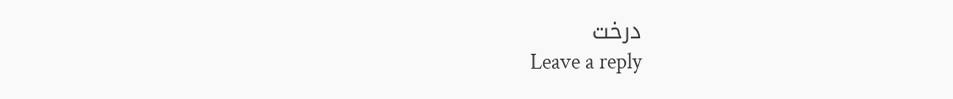درخت
Leave a reply